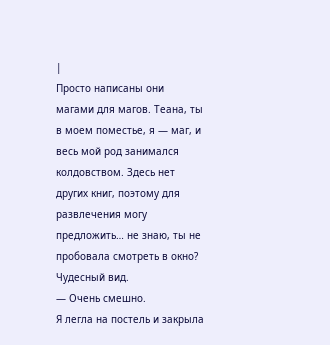|
Просто написаны они магами для магов. Теана, ты в моем поместье, я — маг, и весь мой род занимался колдовством. Здесь нет других книг, поэтому для развлечения могу предложить… не знаю, ты не пробовала смотреть в окно? Чудесный вид.
— Очень смешно.
Я легла на постель и закрыла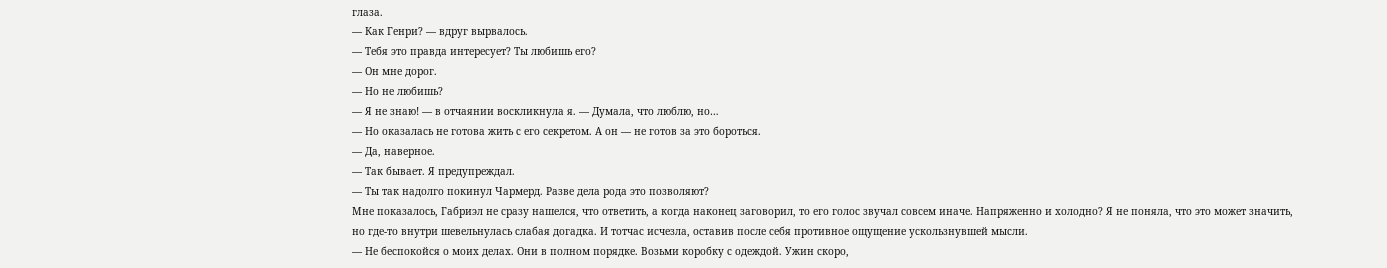глаза.
— Как Генри? — вдруг вырвалось.
— Тебя это правда интересует? Ты любишь его?
— Он мне дорог.
— Но не любишь?
— Я не знаю! — в отчаянии воскликнула я. — Думала, что люблю, но…
— Но оказалась не готова жить с его секретом. А он — не готов за это бороться.
— Да, наверное.
— Так бывает. Я предупреждал.
— Ты так надолго покинул Чармерд. Разве дела рода это позволяют?
Мне показалось, Габриэл не сразу нашелся, что ответить, а когда наконец заговорил, то его голос звучал совсем иначе. Напряженно и холодно? Я не поняла, что это может значить, но где-то внутри шевельнулась слабая догадка. И тотчас исчезла, оставив после себя противное ощущение ускользнувшей мысли.
— Не беспокойся о моих делах. Они в полном порядке. Возьми коробку с одеждой. Ужин скоро,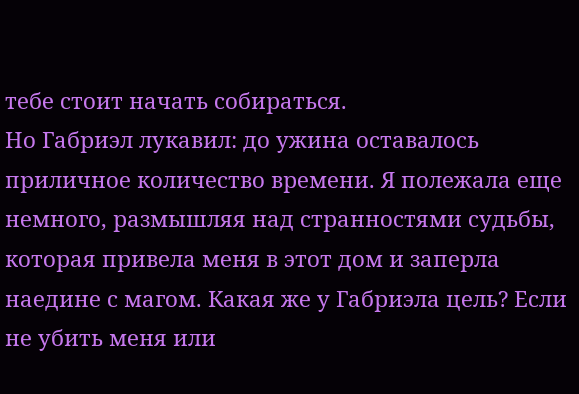тебе стоит начать собираться.
Но Габриэл лукавил: до ужина оставалось приличное количество времени. Я полежала еще немного, размышляя над странностями судьбы, которая привела меня в этот дом и заперла наедине с магом. Какая же у Габриэла цель? Если не убить меня или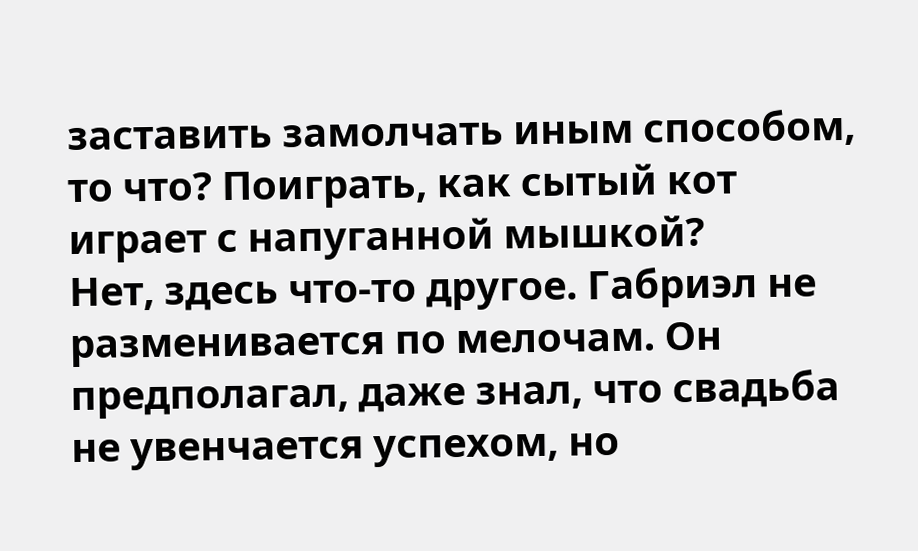заставить замолчать иным способом, то что? Поиграть, как сытый кот играет с напуганной мышкой?
Нет, здесь что-то другое. Габриэл не разменивается по мелочам. Он предполагал, даже знал, что свадьба не увенчается успехом, но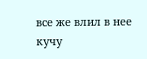все же влил в нее кучу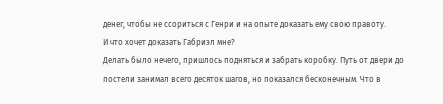денег, чтобы не ссориться с Генри и на опыте доказать ему свою правоту.
И что хочет доказать Габриэл мне?
Делать было нечего, пришлось подняться и забрать коробку. Путь от двери до постели занимал всего десяток шагов, но показался бесконечным. Что в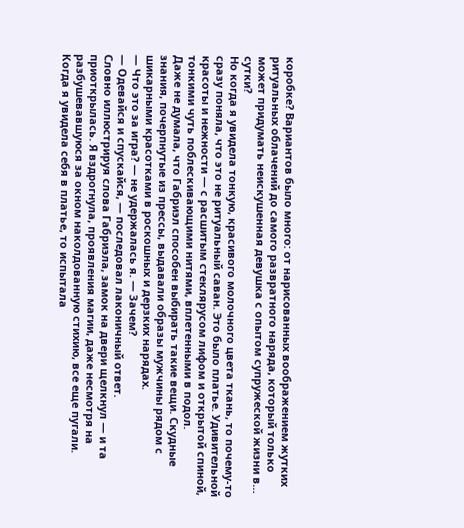коробке? Вариантов было много: от нарисованных воображением жутких ритуальных облачений до самого развратного наряда, который только может придумать неискушенная девушка с опытом супружеской жизни в… сутки?
Но когда я увидела тонкую, красивого молочного цвета ткань, то почему-то сразу поняла, что это не ритуальный саван. Это было платье. Удивительной красоты и нежности — с расшитым стеклярусом лифом и открытой спиной, тонкими чуть поблескивающими нитями, вплетенными в подол.
Даже не думала, что Габриэл способен выбирать такие вещи. Скудные знания, почерпнутые из прессы, выдавали образы мужчины рядом с шикарными красотками в роскошных и дерзких нарядах.
— Что это за игра? — не удержалась я. — Зачем?
— Одевайся и спускайся, — последовал лаконичный ответ.
Словно иллюстрируя слова Габриэла, замок на двери щелкнул — и та приоткрылась. Я вздрогнула, проявления магии, даже несмотря на разбушевавшуюся за окном наколдованную стихию, все еще пугали.
Когда я увидела себя в платье, то испытала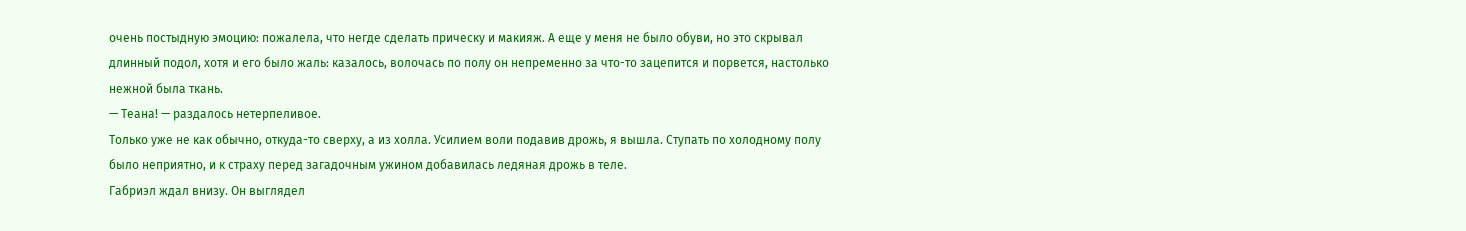очень постыдную эмоцию: пожалела, что негде сделать прическу и макияж. А еще у меня не было обуви, но это скрывал длинный подол, хотя и его было жаль: казалось, волочась по полу он непременно за что-то зацепится и порвется, настолько нежной была ткань.
— Теана! — раздалось нетерпеливое.
Только уже не как обычно, откуда-то сверху, а из холла. Усилием воли подавив дрожь, я вышла. Ступать по холодному полу было неприятно, и к страху перед загадочным ужином добавилась ледяная дрожь в теле.
Габриэл ждал внизу. Он выглядел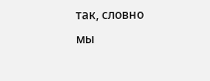так, словно мы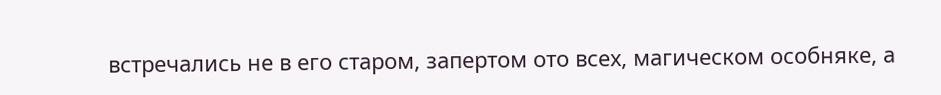встречались не в его старом, запертом ото всех, магическом особняке, а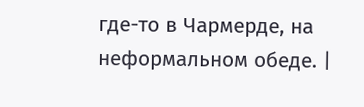где-то в Чармерде, на неформальном обеде. |